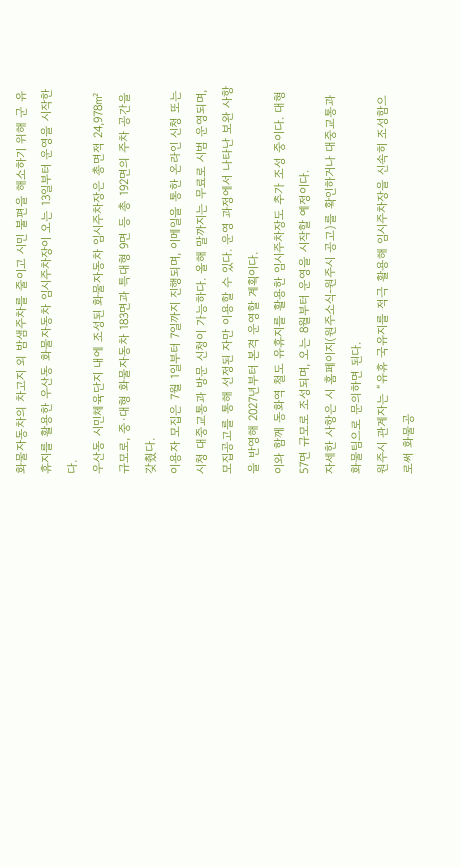화물자동차의 차고지 외 밤샘주차를 줄이고 시민 불편을 해소하기 위해 군 유휴지를 활용한 우산동 화물자동차 임시주차장이 오는 13일부터 운영을 시작한다.
우산동 시민체육단지 내에 조성된 화물자동차 임시주차장은 총면적 24,978㎡ 규모로, 중·대형 화물자동차 183면과 특대형 9면 등 총 192면의 주차 공간을 갖췄다.
이용자 모집은 7월 1일부터 7일까지 진행되며, 이메일을 통한 온라인 신청 또는 시청 대중교통과 방문 신청이 가능하다. 올해 말까지는 무료로 시범 운영되며, 모집공고를 통해 선정된 자만 이용할 수 있다. 운영 과정에서 나타난 보완 사항을 반영해 2027년부터 본격 운영할 계획이다.
이와 함께 동화역 철도 유휴지를 활용한 임시주차장도 추가 조성 중이다. 대형 57면 규모로 조성되며, 오는 8월부터 운영을 시작할 예정이다.
자세한 사항은 시 홈페이지(원주소식-원주시 공고)를 확인하거나 대중교통과 화물팀으로 문의하면 된다.
원주시 관계자는 “유휴 국유지를 적극 활용해 임시주차장을 신속히 조성함으로써 화물공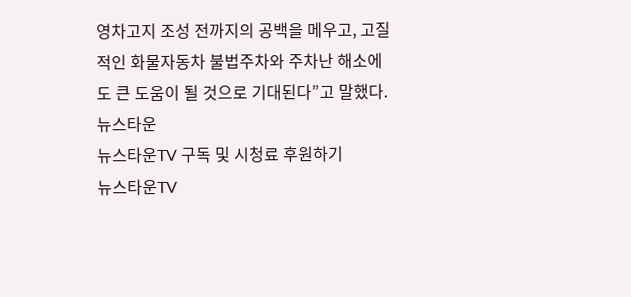영차고지 조성 전까지의 공백을 메우고, 고질적인 화물자동차 불법주차와 주차난 해소에도 큰 도움이 될 것으로 기대된다”고 말했다.
뉴스타운
뉴스타운TV 구독 및 시청료 후원하기
뉴스타운TV